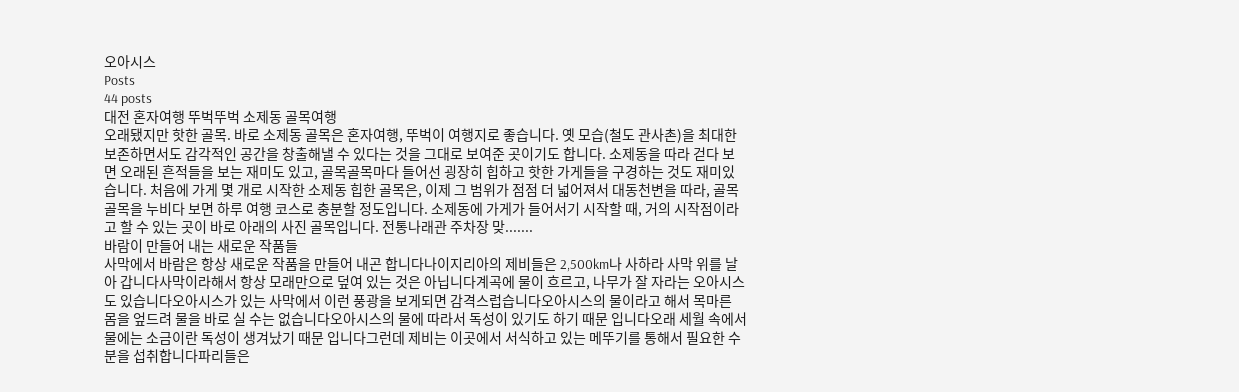오아시스
Posts
44 posts
대전 혼자여행 뚜벅뚜벅 소제동 골목여행
오래됐지만 핫한 골목. 바로 소제동 골목은 혼자여행, 뚜벅이 여행지로 좋습니다. 옛 모습(철도 관사촌)을 최대한 보존하면서도 감각적인 공간을 창출해낼 수 있다는 것을 그대로 보여준 곳이기도 합니다. 소제동을 따라 걷다 보면 오래된 흔적들을 보는 재미도 있고, 골목골목마다 들어선 굉장히 힙하고 핫한 가게들을 구경하는 것도 재미있습니다. 처음에 가게 몇 개로 시작한 소제동 힙한 골목은, 이제 그 범위가 점점 더 넓어져서 대동천변을 따라, 골목골목을 누비다 보면 하루 여행 코스로 충분할 정도입니다. 소제동에 가게가 들어서기 시작할 때, 거의 시작점이라고 할 수 있는 곳이 바로 아래의 사진 골목입니다. 전통나래관 주차장 맞.......
바람이 만들어 내는 새로운 작품들
사막에서 바람은 항상 새로운 작품을 만들어 내곤 합니다나이지리아의 제비들은 2,500km나 사하라 사막 위를 날아 갑니다사막이라해서 항상 모래만으로 덮여 있는 것은 아닙니다계곡에 물이 흐르고, 나무가 잘 자라는 오아시스도 있습니다오아시스가 있는 사막에서 이런 풍광을 보게되면 감격스럽습니다오아시스의 물이라고 해서 목마른 몸을 엎드려 물을 바로 실 수는 없습니다오아시스의 물에 따라서 독성이 있기도 하기 때문 입니다오래 세월 속에서 물에는 소금이란 독성이 생겨났기 때문 입니다그런데 제비는 이곳에서 서식하고 있는 메뚜기를 통해서 필요한 수분을 섭취합니다파리들은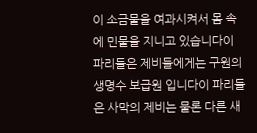이 소금물을 여과시켜서 몸 속에 민물을 지니고 있습니다이 파리들은 제비들에게는 구원의 생명수 보급원 입니다이 파리들은 사막의 제비는 물론 다른 새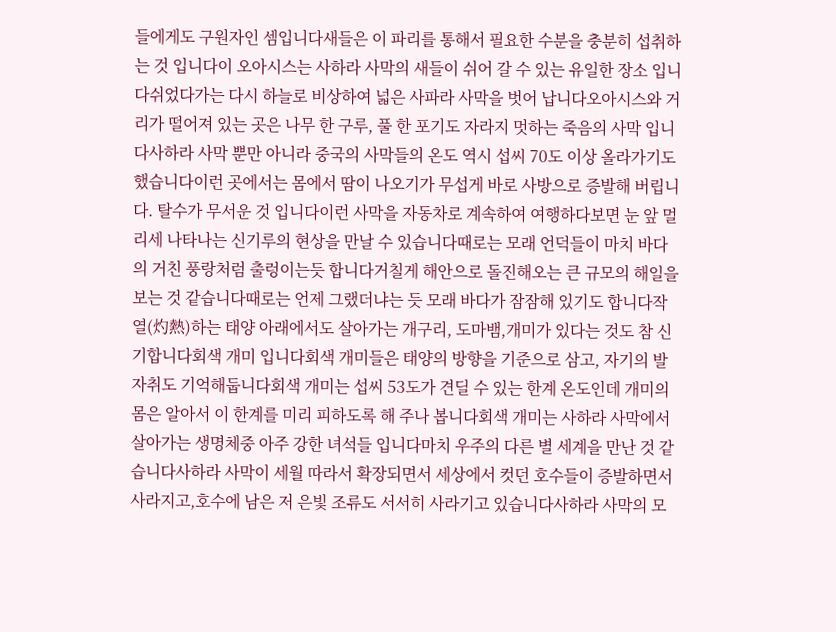들에게도 구원자인 셈입니다새들은 이 파리를 통해서 필요한 수분을 충분히 섭취하는 것 입니다이 오아시스는 사하라 사막의 새들이 쉬어 갈 수 있는 유일한 장소 입니다쉬었다가는 다시 하늘로 비상하여 넓은 사파라 사막을 벗어 납니다오아시스와 거리가 떨어져 있는 곳은 나무 한 구루, 풀 한 포기도 자라지 멋하는 죽음의 사막 입니다사하라 사막 뿐만 아니라 중국의 사막들의 온도 역시 섭씨 70도 이상 올라가기도 했습니다이런 곳에서는 몸에서 땀이 나오기가 무섭게 바로 사방으로 증발해 버립니다. 탈수가 무서운 것 입니다이런 사막을 자동차로 계속하여 여행하다보면 눈 앞 멀리세 나타나는 신기루의 현상을 만날 수 있습니다때로는 모래 언덕들이 마치 바다의 거친 풍랑처럼 출렁이는듯 합니다거칠게 해안으로 돌진해오는 큰 규모의 해일을 보는 것 같습니다때로는 언제 그랬더냐는 듯 모래 바다가 잠잠해 있기도 합니다작열(灼熱)하는 태양 아래에서도 살아가는 개구리, 도마뱀,개미가 있다는 것도 참 신기합니다회색 개미 입니다회색 개미들은 태양의 방향을 기준으로 삼고, 자기의 발자취도 기억해둡니다회색 개미는 섭씨 53도가 견딜 수 있는 한계 온도인데 개미의 몸은 알아서 이 한계를 미리 피하도록 해 주나 봅니다회색 개미는 사하라 사막에서 살아가는 생명체중 아주 강한 녀석들 입니다마치 우주의 다른 별 세계을 만난 것 같습니다사하라 사막이 세월 따라서 확장되면서 세상에서 컷던 호수들이 증발하면서 사라지고,호수에 남은 저 은빛 조류도 서서히 사라기고 있습니다사하라 사막의 모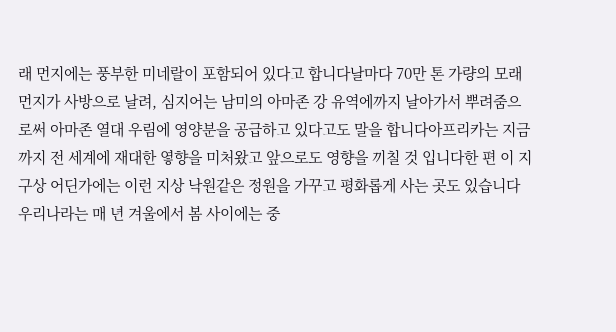래 먼지에는 풍부한 미네랄이 포함되어 있다고 합니다날마다 70만 톤 가량의 모래 먼지가 사방으로 날려, 심지어는 남미의 아마존 강 유역에까지 날아가서 뿌려줌으로써 아마존 열대 우림에 영양분을 공급하고 있다고도 말을 합니다아프리카는 지금까지 전 세계에 재대한 옇향을 미처왔고 앞으로도 영향을 끼칠 것 입니다한 편 이 지구상 어딘가에는 이런 지상 낙원같은 정원을 가꾸고 평화롭게 사는 곳도 있습니다우리나라는 매 년 겨울에서 봄 사이에는 중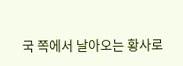국 쪽에서 날아오는 황사로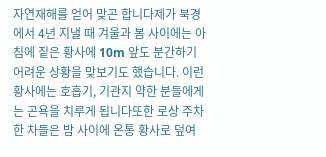자연재해를 얻어 맞곤 합니다제가 북경에서 4년 지낼 때 겨울과 봄 사이에는 아침에 짙은 황사에 10m 앞도 분간하기 어려운 상황을 맞보기도 했습니다. 이런 황사에는 호흡기, 기관지 약한 분들에게는 곤욕을 치루게 됩니다또한 로상 주차한 차들은 밤 사이에 온통 황사로 덮여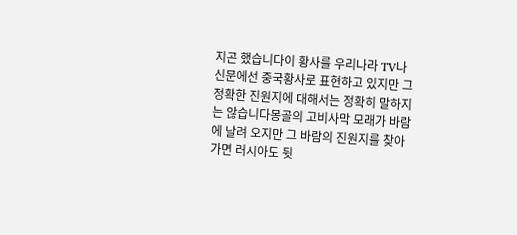지곤 했습니다이 황사를 우리나라 TV나 신문에선 중국황사로 표현하고 있지만 그 정확한 진원지에 대해서는 정확히 말하지는 않습니다몽골의 고비사막 모래가 바람에 날려 오지만 그 바람의 진원지를 찾아 가면 러시아도 뒷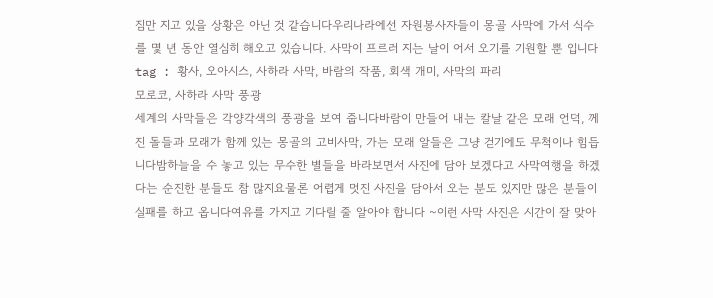짐만 지고 있을 상황은 아닌 것 같습니다우리나라에선 자원봉사자들이 몽골 사막에 가서 식수를 몇 년 동안 열심히 해오고 있습니다. 사막이 프르러 지는 날이 어서 오기를 기원할 뿐 입니다 tag : 황사, 오아시스, 사하라 사막, 바람의 작품, 회색 개미, 사막의 파리
모로코, 사하라 사막 풍광
세계의 사막들은 각양각색의 풍광을 보여 줍니다바람이 만들어 내는 칼날 같은 모래 언덕, 께진 돌들과 모래가 함께 있는 몽골의 고비사막, 가는 모래 알들은 그냥 걷기에도 무척이나 힘듭니다밤하늘을 수 놓고 있는 무수한 별들을 바라보면서 사진에 담아 보겠다고 사막여행을 하겠다는 순진한 분들도 참 많지요물론 어렵게 멋진 사진을 담아서 오는 분도 있지만 많은 분들이 실패를 하고 옵니다여유를 가지고 기다릴 줄 알아야 합니다 ~이런 사막 사진은 시간이 잘 맞아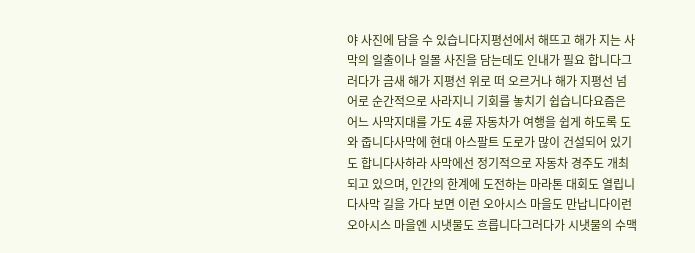야 사진에 담을 수 있습니다지평선에서 해뜨고 해가 지는 사막의 일출이나 일몰 사진을 담는데도 인내가 필요 합니다그러다가 금새 해가 지평선 위로 떠 오르거나 해가 지평선 넘어로 순간적으로 사라지니 기회를 놓치기 쉽습니다요즘은 어느 사막지대를 가도 4륜 자동차가 여행을 쉽게 하도록 도와 줍니다사막에 현대 아스팔트 도로가 많이 건설되어 있기도 합니다사하라 사막에선 정기적으로 자동차 경주도 개최되고 있으며, 인간의 한계에 도전하는 마라톤 대회도 열립니다사막 길을 가다 보면 이런 오아시스 마을도 만납니다이런 오아시스 마을엔 시냇물도 흐릅니다그러다가 시냇물의 수맥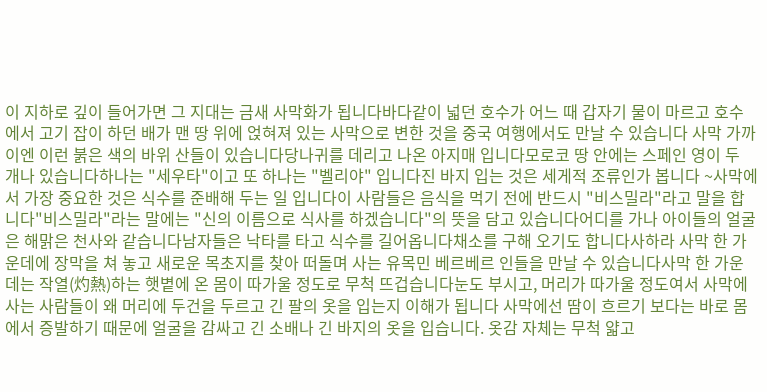이 지하로 깊이 들어가면 그 지대는 금새 사막화가 됩니다바다같이 넓던 호수가 어느 때 갑자기 물이 마르고 호수에서 고기 잡이 하던 배가 맨 땅 위에 얹혀져 있는 사막으로 변한 것을 중국 여행에서도 만날 수 있습니다 사막 가까이엔 이런 붉은 색의 바위 산들이 있습니다당나귀를 데리고 나온 아지매 입니다모로코 땅 안에는 스페인 영이 두 개나 있습니다하나는 "세우타"이고 또 하나는 "벨리야" 입니다진 바지 입는 것은 세게적 조류인가 봅니다 ~사막에서 가장 중요한 것은 식수를 준배해 두는 일 입니다이 사람들은 음식을 먹기 전에 반드시 "비스밀라"라고 말을 합니다"비스밀라"라는 말에는 "신의 이름으로 식사를 하겠습니다"의 뜻을 담고 있습니다어디를 가나 아이들의 얼굴은 해맑은 천사와 같습니다남자들은 낙타를 타고 식수를 길어옵니다채소를 구해 오기도 합니다사하라 사막 한 가운데에 장막을 쳐 놓고 새로운 목초지를 찾아 떠돌며 사는 유목민 베르베르 인들을 만날 수 있습니다사막 한 가운데는 작열(灼熱)하는 햇볕에 온 몸이 따가울 정도로 무척 뜨겁습니다눈도 부시고, 머리가 따가울 정도여서 사막에 사는 사람들이 왜 머리에 두건을 두르고 긴 팔의 옷을 입는지 이해가 됩니다 사막에선 땀이 흐르기 보다는 바로 몸에서 증발하기 때문에 얼굴을 감싸고 긴 소배나 긴 바지의 옷을 입습니다. 옷감 자체는 무척 얇고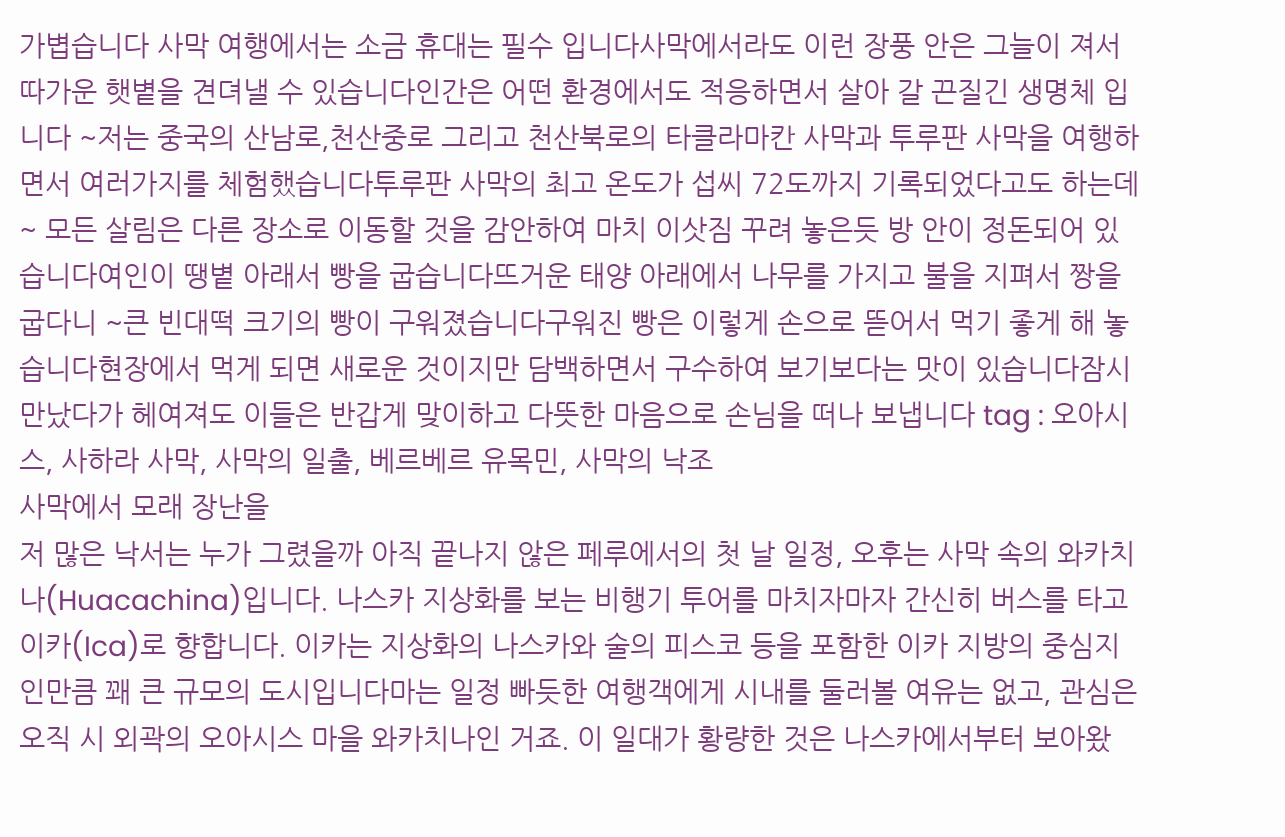가볍습니다 사막 여행에서는 소금 휴대는 필수 입니다사막에서라도 이런 장풍 안은 그늘이 져서 따가운 햇볕을 견뎌낼 수 있습니다인간은 어떤 환경에서도 적응하면서 살아 갈 끈질긴 생명체 입니다 ~저는 중국의 산남로,천산중로 그리고 천산북로의 타클라마칸 사막과 투루판 사막을 여행하면서 여러가지를 체험했습니다투루판 사막의 최고 온도가 섭씨 72도까지 기록되었다고도 하는데 ~ 모든 살림은 다른 장소로 이동할 것을 감안하여 마치 이삿짐 꾸려 놓은듯 방 안이 정돈되어 있습니다여인이 땡볕 아래서 빵을 굽습니다뜨거운 태양 아래에서 나무를 가지고 불을 지펴서 짱을 굽다니 ~큰 빈대떡 크기의 빵이 구워졌습니다구워진 빵은 이렇게 손으로 뜯어서 먹기 좋게 해 놓습니다현장에서 먹게 되면 새로운 것이지만 담백하면서 구수하여 보기보다는 맛이 있습니다잠시 만났다가 헤여져도 이들은 반갑게 맞이하고 다뜻한 마음으로 손님을 떠나 보냅니다 tag : 오아시스, 사하라 사막, 사막의 일출, 베르베르 유목민, 사막의 낙조
사막에서 모래 장난을
저 많은 낙서는 누가 그렸을까 아직 끝나지 않은 페루에서의 첫 날 일정, 오후는 사막 속의 와카치나(Huacachina)입니다. 나스카 지상화를 보는 비행기 투어를 마치자마자 간신히 버스를 타고 이카(Ica)로 향합니다. 이카는 지상화의 나스카와 술의 피스코 등을 포함한 이카 지방의 중심지인만큼 꽤 큰 규모의 도시입니다마는 일정 빠듯한 여행객에게 시내를 둘러볼 여유는 없고, 관심은 오직 시 외곽의 오아시스 마을 와카치나인 거죠. 이 일대가 황량한 것은 나스카에서부터 보아왔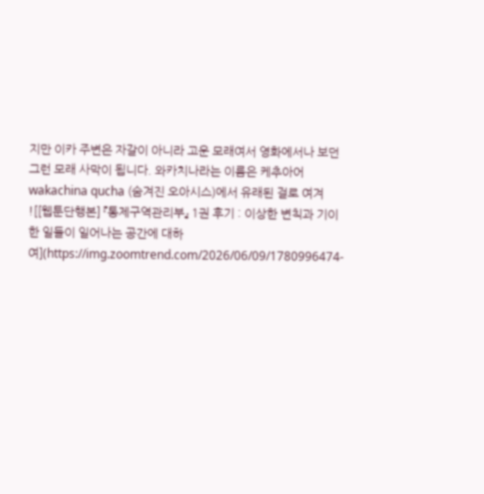지만 이카 주변은 자갈이 아니라 고운 모래여서 영화에서나 보던 그런 모래 사막이 됩니다. 와카치나라는 이름은 케추아어 wakachina qucha (숨겨진 오아시스)에서 유래된 걸로 여겨
![[웹툰단행본] 『통제구역관리부』 1권 후기 : 이상한 변칙과 기이한 일들이 일어나는 공간에 대하여](https://img.zoomtrend.com/2026/06/09/1780996474-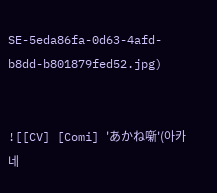SE-5eda86fa-0d63-4afd-b8dd-b801879fed52.jpg)


![[CV] [Comi] 'あかね噺'(아카네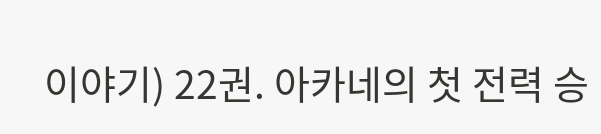이야기) 22권. 아카네의 첫 전력 승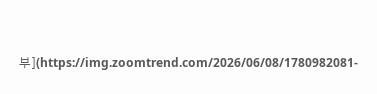부](https://img.zoomtrend.com/2026/06/08/1780982081-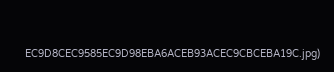EC9D8CEC9585EC9D98EBA6ACEB93ACEC9CBCEBA19C.jpg)